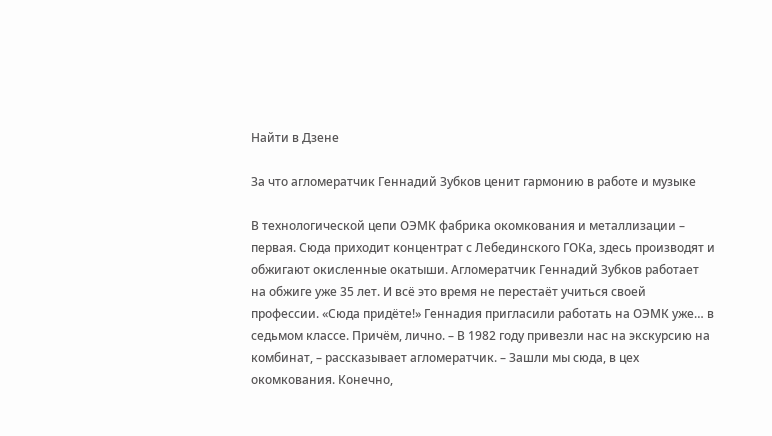Найти в Дзене

За что агломератчик Геннадий Зубков ценит гармонию в работе и музыке

В технологической цепи ОЭМК фабрика окомкования и металлизации – первая. Сюда приходит концентрат с Лебединского ГОКа, здесь производят и обжигают окисленные окатыши. Агломератчик Геннадий Зубков работает на обжиге уже 35 лет. И всё это время не перестаёт учиться своей профессии. «Сюда придёте!» Геннадия пригласили работать на ОЭМК уже… в седьмом классе. Причём, лично. – В 1982 году привезли нас на экскурсию на комбинат, – рассказывает агломератчик. – Зашли мы сюда, в цех окомкования. Конечно,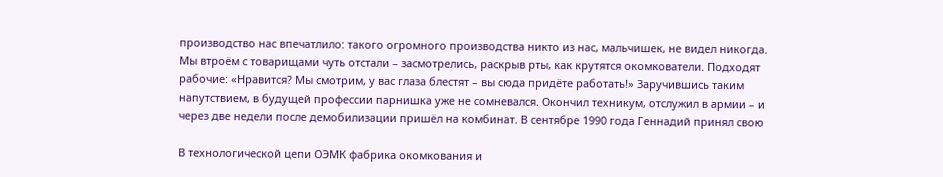производство нас впечатлило: такого огромного производства никто из нас, мальчишек, не видел никогда. Мы втроём с товарищами чуть отстали – засмотрелись, раскрыв рты, как крутятся окомкователи. Подходят рабочие: «Нравится? Мы смотрим, у вас глаза блестят – вы сюда придёте работать!» Заручившись таким напутствием, в будущей профессии парнишка уже не сомневался. Окончил техникум, отслужил в армии – и через две недели после демобилизации пришёл на комбинат. В сентябре 1990 года Геннадий принял свою

В технологической цепи ОЭМК фабрика окомкования и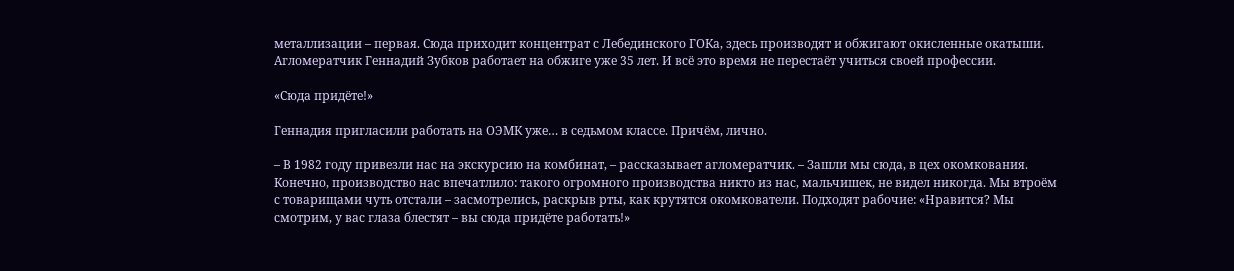металлизации – первая. Сюда приходит концентрат с Лебединского ГОКа, здесь производят и обжигают окисленные окатыши. Агломератчик Геннадий Зубков работает на обжиге уже 35 лет. И всё это время не перестаёт учиться своей профессии.

«Сюда придёте!»

Геннадия пригласили работать на ОЭМК уже… в седьмом классе. Причём, лично.

– В 1982 году привезли нас на экскурсию на комбинат, – рассказывает агломератчик. – Зашли мы сюда, в цех окомкования. Конечно, производство нас впечатлило: такого огромного производства никто из нас, мальчишек, не видел никогда. Мы втроём с товарищами чуть отстали – засмотрелись, раскрыв рты, как крутятся окомкователи. Подходят рабочие: «Нравится? Мы смотрим, у вас глаза блестят – вы сюда придёте работать!»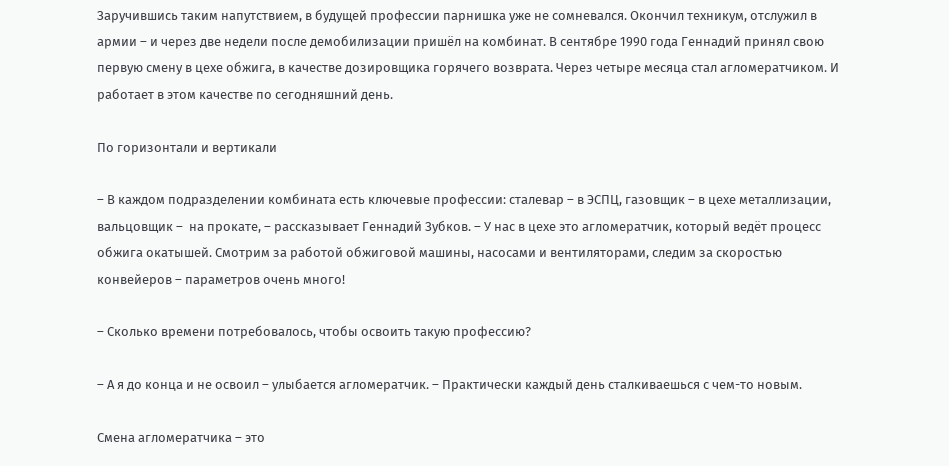Заручившись таким напутствием, в будущей профессии парнишка уже не сомневался. Окончил техникум, отслужил в армии – и через две недели после демобилизации пришёл на комбинат. В сентябре 1990 года Геннадий принял свою первую смену в цехе обжига, в качестве дозировщика горячего возврата. Через четыре месяца стал агломератчиком. И работает в этом качестве по сегодняшний день.

По горизонтали и вертикали

– В каждом подразделении комбината есть ключевые профессии: сталевар – в ЭСПЦ, газовщик – в цехе металлизации, вальцовщик –  на прокате, – рассказывает Геннадий Зубков. – У нас в цехе это агломератчик, который ведёт процесс обжига окатышей. Смотрим за работой обжиговой машины, насосами и вентиляторами, следим за скоростью конвейеров – параметров очень много!

– Сколько времени потребовалось, чтобы освоить такую профессию?

– А я до конца и не освоил – улыбается агломератчик. – Практически каждый день сталкиваешься с чем-то новым.

Смена агломератчика – это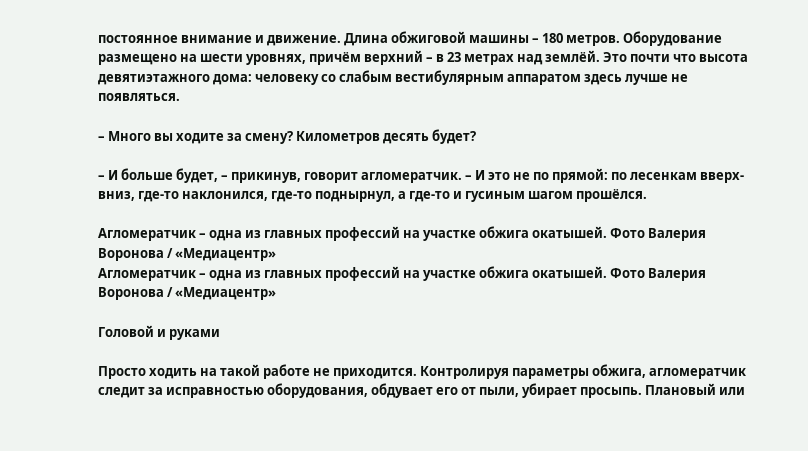постоянное внимание и движение. Длина обжиговой машины – 180 метров. Оборудование размещено на шести уровнях, причём верхний – в 23 метрах над землёй. Это почти что высота девятиэтажного дома: человеку со слабым вестибулярным аппаратом здесь лучше не появляться.

– Много вы ходите за смену? Километров десять будет?

– И больше будет, – прикинув, говорит агломератчик. – И это не по прямой: по лесенкам вверх-вниз, где-то наклонился, где-то поднырнул, а где-то и гусиным шагом прошёлся.

Агломератчик – одна из главных профессий на участке обжига окатышей. Фото Валерия Воронова / «Медиацентр»
Агломератчик – одна из главных профессий на участке обжига окатышей. Фото Валерия Воронова / «Медиацентр»

Головой и руками

Просто ходить на такой работе не приходится. Контролируя параметры обжига, агломератчик следит за исправностью оборудования, обдувает его от пыли, убирает просыпь. Плановый или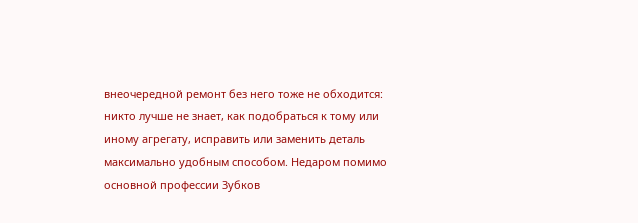внеочередной ремонт без него тоже не обходится: никто лучше не знает, как подобраться к тому или иному агрегату, исправить или заменить деталь максимально удобным способом. Недаром помимо основной профессии Зубков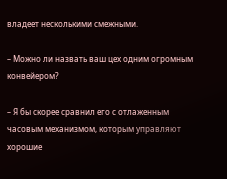владеет несколькими смежными.

– Можно ли назвать ваш цех одним огромным конвейером?

– Я бы скорее сравнил его с отлаженным часовым механизмом, которым управляют хорошие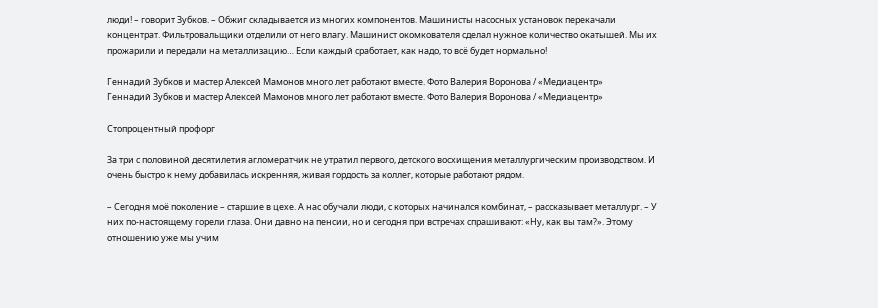люди! – говорит Зубков. – Обжиг складывается из многих компонентов. Машинисты насосных установок перекачали концентрат. Фильтровальщики отделили от него влагу. Машинист окомкователя сделал нужное количество окатышей. Мы их прожарили и передали на металлизацию… Если каждый сработает, как надо, то всё будет нормально!

Геннадий Зубков и мастер Алексей Мамонов много лет работают вместе. Фото Валерия Воронова / «Медиацентр»
Геннадий Зубков и мастер Алексей Мамонов много лет работают вместе. Фото Валерия Воронова / «Медиацентр»

Стопроцентный профорг

За три с половиной десятилетия агломератчик не утратил первого, детского восхищения металлургическим производством. И очень быстро к нему добавилась искренняя, живая гордость за коллег, которые работают рядом.

– Сегодня моё поколение – старшие в цехе. А нас обучали люди, с которых начинался комбинат, – рассказывает металлург. – У них по-настоящему горели глаза. Они давно на пенсии, но и сегодня при встречах спрашивают: «Ну, как вы там?». Этому отношению уже мы учим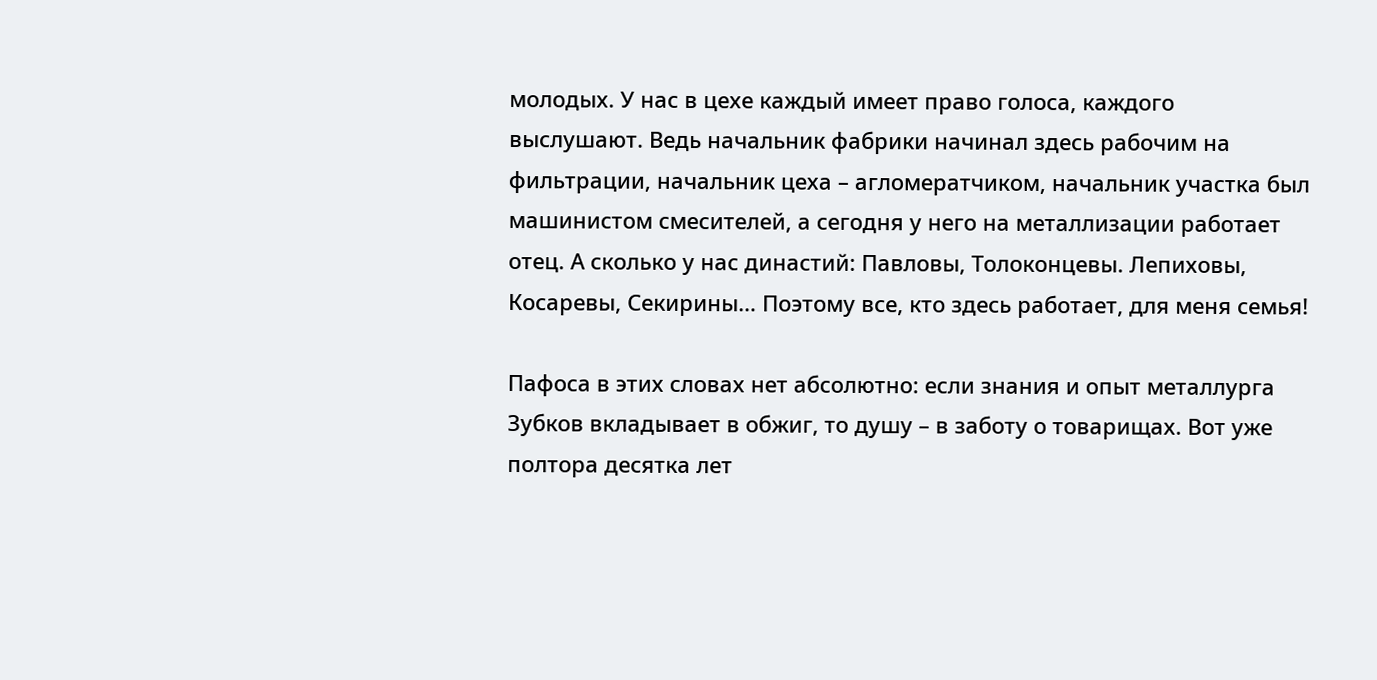молодых. У нас в цехе каждый имеет право голоса, каждого выслушают. Ведь начальник фабрики начинал здесь рабочим на фильтрации, начальник цеха – агломератчиком, начальник участка был машинистом смесителей, а сегодня у него на металлизации работает отец. А сколько у нас династий: Павловы, Толоконцевы. Лепиховы, Косаревы, Секирины… Поэтому все, кто здесь работает, для меня семья!

Пафоса в этих словах нет абсолютно: если знания и опыт металлурга Зубков вкладывает в обжиг, то душу – в заботу о товарищах. Вот уже полтора десятка лет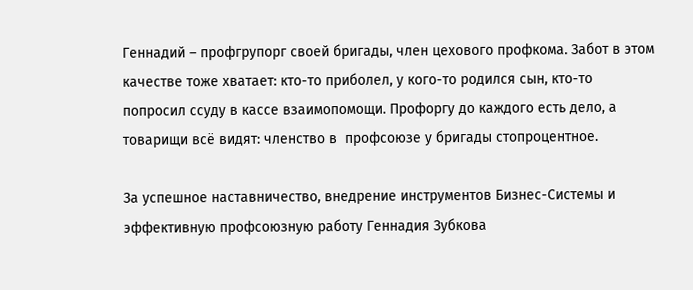Геннадий – профгрупорг своей бригады, член цехового профкома. Забот в этом качестве тоже хватает: кто-то приболел, у кого-то родился сын, кто-то попросил ссуду в кассе взаимопомощи. Профоргу до каждого есть дело, а товарищи всё видят: членство в  профсоюзе у бригады стопроцентное.

За успешное наставничество, внедрение инструментов Бизнес-Системы и эффективную профсоюзную работу Геннадия Зубкова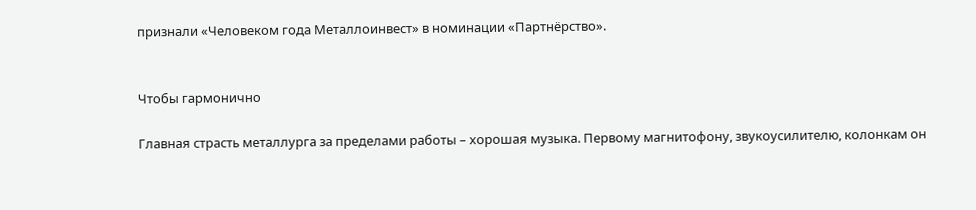признали «Человеком года Металлоинвест» в номинации «Партнёрство».


Чтобы гармонично

Главная страсть металлурга за пределами работы – хорошая музыка. Первому магнитофону, звукоусилителю, колонкам он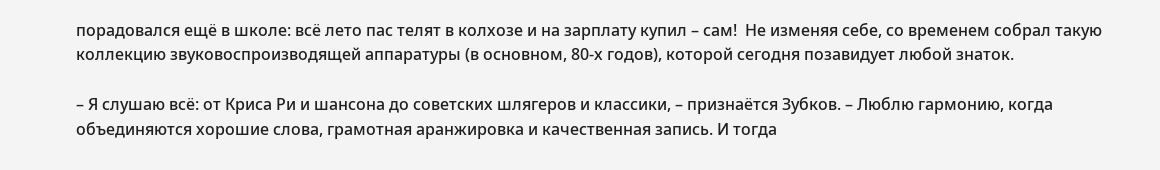порадовался ещё в школе: всё лето пас телят в колхозе и на зарплату купил – сам!  Не изменяя себе, со временем собрал такую коллекцию звуковоспроизводящей аппаратуры (в основном, 80-х годов), которой сегодня позавидует любой знаток.

– Я слушаю всё: от Криса Ри и шансона до советских шлягеров и классики, – признаётся Зубков. – Люблю гармонию, когда объединяются хорошие слова, грамотная аранжировка и качественная запись. И тогда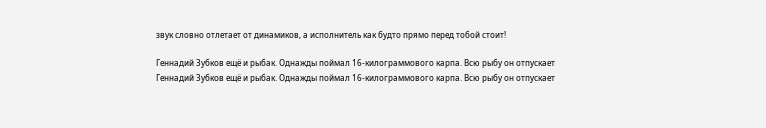звук словно отлетает от динамиков, а исполнитель как будто прямо перед тобой стоит!

Геннадий Зубков ещё и рыбак. Однажды поймал 16-килограммового карпа. Всю рыбу он отпускает
Геннадий Зубков ещё и рыбак. Однажды поймал 16-килограммового карпа. Всю рыбу он отпускает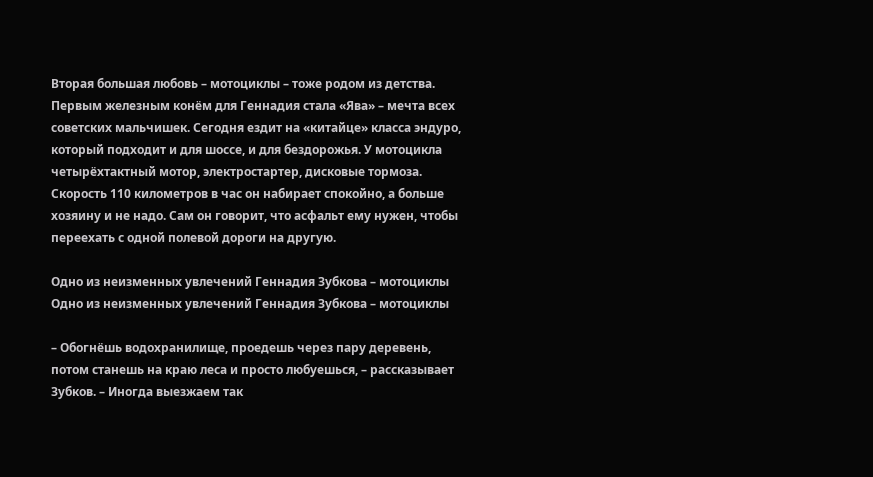Вторая большая любовь – мотоциклы – тоже родом из детства. Первым железным конём для Геннадия стала «Ява» – мечта всех советских мальчишек. Сегодня ездит на «китайце» класса эндуро, который подходит и для шоссе, и для бездорожья. У мотоцикла четырёхтактный мотор, электростартер, дисковые тормоза. Скорость 110 километров в час он набирает спокойно, а больше хозяину и не надо. Сам он говорит, что асфальт ему нужен, чтобы переехать с одной полевой дороги на другую.

Одно из неизменных увлечений Геннадия Зубкова – мотоциклы
Одно из неизменных увлечений Геннадия Зубкова – мотоциклы

– Обогнёшь водохранилище, проедешь через пару деревень, потом станешь на краю леса и просто любуешься, – рассказывает Зубков. – Иногда выезжаем так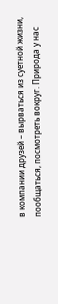в компании друзей – вырваться из суетной жизни, пообщаться, посмотреть вокруг. Природа у нас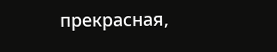прекрасная,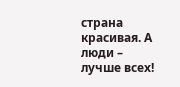страна красивая. А люди – лучше всех!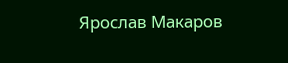Ярослав Макаров